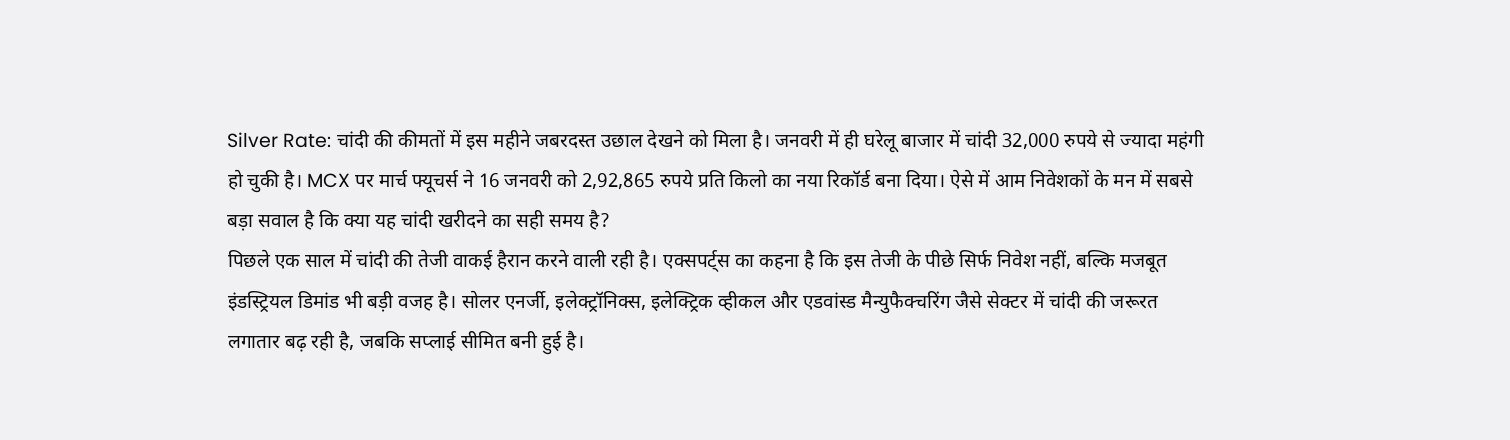Silver Rate: चांदी की कीमतों में इस महीने जबरदस्त उछाल देखने को मिला है। जनवरी में ही घरेलू बाजार में चांदी 32,000 रुपये से ज्यादा महंगी हो चुकी है। MCX पर मार्च फ्यूचर्स ने 16 जनवरी को 2,92,865 रुपये प्रति किलो का नया रिकॉर्ड बना दिया। ऐसे में आम निवेशकों के मन में सबसे बड़ा सवाल है कि क्या यह चांदी खरीदने का सही समय है?
पिछले एक साल में चांदी की तेजी वाकई हैरान करने वाली रही है। एक्सपर्ट्स का कहना है कि इस तेजी के पीछे सिर्फ निवेश नहीं, बल्कि मजबूत इंडस्ट्रियल डिमांड भी बड़ी वजह है। सोलर एनर्जी, इलेक्ट्रॉनिक्स, इलेक्ट्रिक व्हीकल और एडवांस्ड मैन्युफैक्चरिंग जैसे सेक्टर में चांदी की जरूरत लगातार बढ़ रही है, जबकि सप्लाई सीमित बनी हुई है।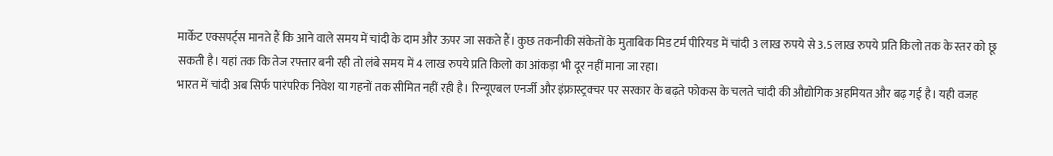मार्केट एक्सपर्ट्स मानते हैं कि आने वाले समय में चांदी के दाम और ऊपर जा सकते हैं। कुछ तकनीकी संकेतों के मुताबिक मिड टर्म पीरियड में चांदी 3 लाख रुपये से 3.5 लाख रुपये प्रति किलो तक के स्तर को छू सकती है। यहां तक कि तेज रफ्तार बनी रही तो लंबे समय में 4 लाख रुपये प्रति किलो का आंकड़ा भी दूर नहीं माना जा रहा।
भारत में चांदी अब सिर्फ पारंपरिक निवेश या गहनों तक सीमित नहीं रही है। रिन्यूएबल एनर्जी और इंफ्रास्ट्रक्चर पर सरकार के बढ़ते फोकस के चलते चांदी की औद्योगिक अहमियत और बढ़ गई है। यही वजह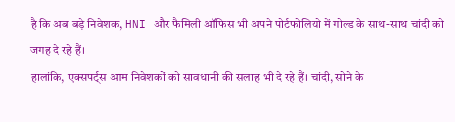है कि अब बड़े निवेशक, HNI और फैमिली ऑफिस भी अपने पोर्टफोलियो में गोल्ड के साथ-साथ चांदी को जगह दे रहे हैं।
हालांकि, एक्सपर्ट्स आम निवेशकों को सावधानी की सलाह भी दे रहे हैं। चांदी, सोने के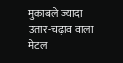मुकाबले ज्यादा उतार-चढ़ाव वाला मेटल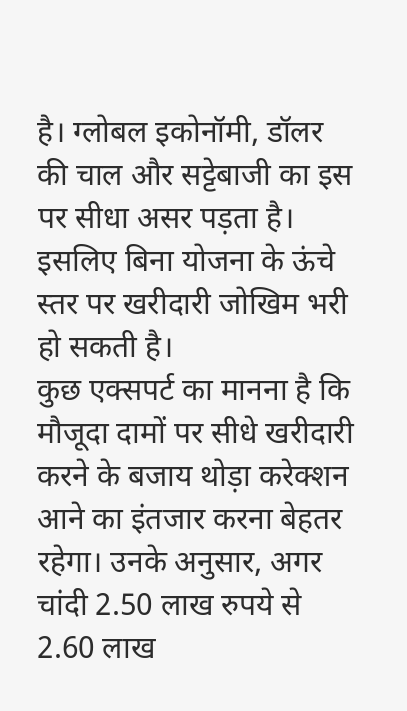है। ग्लोबल इकोनॉमी, डॉलर की चाल और सट्टेबाजी का इस पर सीधा असर पड़ता है। इसलिए बिना योजना के ऊंचे स्तर पर खरीदारी जोखिम भरी हो सकती है।
कुछ एक्सपर्ट का मानना है कि मौजूदा दामों पर सीधे खरीदारी करने के बजाय थोड़ा करेक्शन आने का इंतजार करना बेहतर रहेगा। उनके अनुसार, अगर चांदी 2.50 लाख रुपये से 2.60 लाख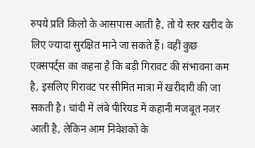रुपये प्रति किलो के आसपास आती है, तो ये स्तर खरीद के लिए ज्यादा सुरक्षित माने जा सकते हैं। वहीं कुछ एक्सपर्ट्स का कहना है कि बड़ी गिरावट की संभावना कम है, इसलिए गिरावट पर सीमित मात्रा में खरीदारी की जा सकती है। चांदी में लंबे पीरियड में कहानी मजबूत नजर आती है, लेकिन आम निवेशकों के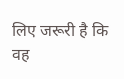लिए जरूरी है कि वह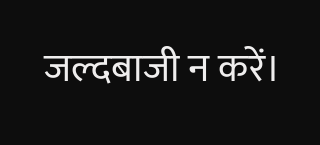जल्दबाजी न करें।